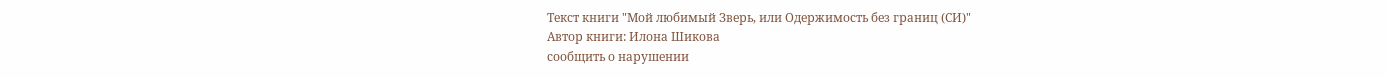Текст книги "Мой любимый Зверь, или Одержимость без границ (СИ)"
Автор книги: Илона Шикова
сообщить о нарушении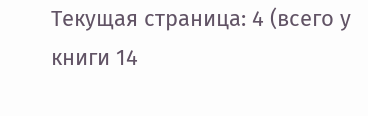Текущая страница: 4 (всего у книги 14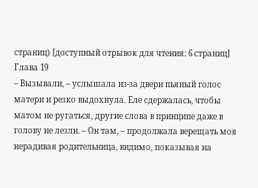страниц) [доступный отрывок для чтения: 6 страниц]
Глава 19
– Вызывали, – услышала из-за двери пьяный голос матери и резко выдохнула. Еле сдержалась, чтобы матом не ругаться, другие слова в принципе даже в голову не лезли. – Он там, – продолжала верещать моя нерадивая родительница, видимо, показывая на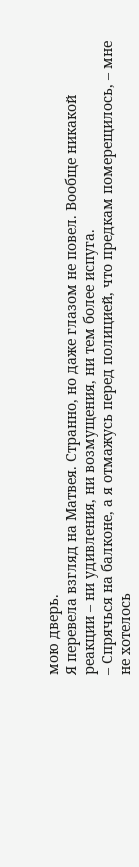мою дверь.
Я перевела взгляд на Матвея. Странно, но даже глазом не повел. Вообще никакой реакции – ни удивления, ни возмущения, ни тем более испуга.
– Спрячься на балконе, а я отмажусь перед полицией, что предкам померещилось, – мне не хотелось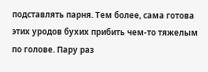подставлять парня. Тем более, сама готова этих уродов бухих прибить чем-то тяжелым по голове. Пару раз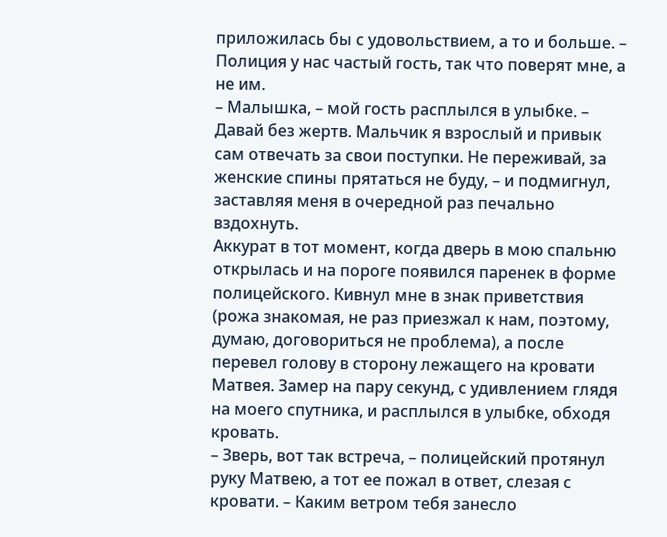приложилась бы с удовольствием, а то и больше. – Полиция у нас частый гость, так что поверят мне, а не им.
– Малышка, – мой гость расплылся в улыбке. – Давай без жертв. Мальчик я взрослый и привык сам отвечать за свои поступки. Не переживай, за женские спины прятаться не буду, – и подмигнул, заставляя меня в очередной раз печально вздохнуть.
Аккурат в тот момент, когда дверь в мою спальню открылась и на пороге появился паренек в форме полицейского. Кивнул мне в знак приветствия (рожа знакомая, не раз приезжал к нам, поэтому, думаю, договориться не проблема), а после перевел голову в сторону лежащего на кровати Матвея. Замер на пару секунд, с удивлением глядя на моего спутника, и расплылся в улыбке, обходя кровать.
– Зверь, вот так встреча, – полицейский протянул руку Матвею, а тот ее пожал в ответ, слезая с кровати. – Каким ветром тебя занесло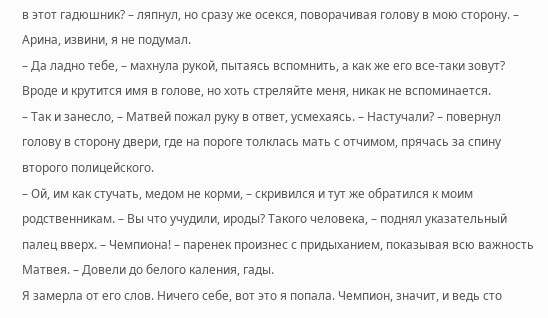в этот гадюшник? – ляпнул, но сразу же осекся, поворачивая голову в мою сторону. – Арина, извини, я не подумал.
– Да ладно тебе, – махнула рукой, пытаясь вспомнить, а как же его все-таки зовут? Вроде и крутится имя в голове, но хоть стреляйте меня, никак не вспоминается.
– Так и занесло, – Матвей пожал руку в ответ, усмехаясь. – Настучали? – повернул голову в сторону двери, где на пороге толклась мать с отчимом, прячась за спину второго полицейского.
– Ой, им как стучать, медом не корми, – скривился и тут же обратился к моим родственникам. – Вы что учудили, ироды? Такого человека, – поднял указательный палец вверх. – Чемпиона! – паренек произнес с придыханием, показывая всю важность Матвея. – Довели до белого каления, гады.
Я замерла от его слов. Ничего себе, вот это я попала. Чемпион, значит, и ведь сто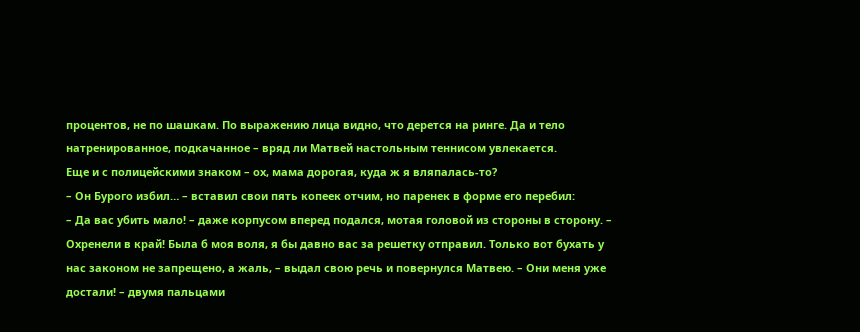процентов, не по шашкам. По выражению лица видно, что дерется на ринге. Да и тело натренированное, подкачанное – вряд ли Матвей настольным теннисом увлекается.
Еще и с полицейскими знаком – ох, мама дорогая, куда ж я вляпалась-то?
– Он Бурого избил… – вставил свои пять копеек отчим, но паренек в форме его перебил:
– Да вас убить мало! – даже корпусом вперед подался, мотая головой из стороны в сторону. – Охренели в край! Была б моя воля, я бы давно вас за решетку отправил. Только вот бухать у нас законом не запрещено, а жаль, – выдал свою речь и повернулся Матвею. – Они меня уже достали! – двумя пальцами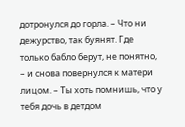дотронулся до горла. – Что ни дежурство, так буянят. Где только бабло берут, не понятно, – и снова повернулся к матери лицом. – Ты хоть помнишь, что у тебя дочь в детдом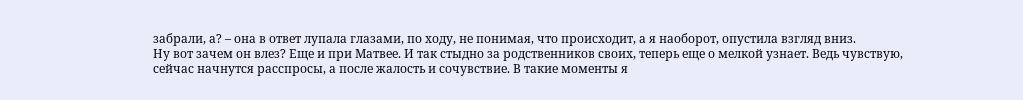забрали, а? – она в ответ лупала глазами, по ходу, не понимая, что происходит, а я наоборот, опустила взгляд вниз.
Ну вот зачем он влез? Еще и при Матвее. И так стыдно за родственников своих, теперь еще о мелкой узнает. Ведь чувствую, сейчас начнутся расспросы, а после жалость и сочувствие. В такие моменты я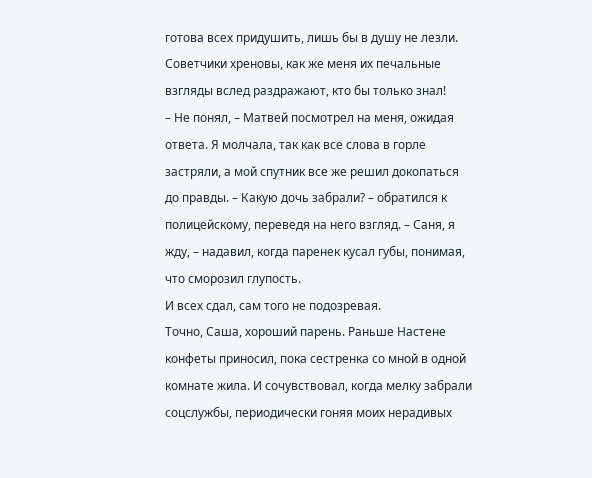готова всех придушить, лишь бы в душу не лезли.
Советчики хреновы, как же меня их печальные взгляды вслед раздражают, кто бы только знал!
– Не понял, – Матвей посмотрел на меня, ожидая ответа. Я молчала, так как все слова в горле застряли, а мой спутник все же решил докопаться до правды. – Какую дочь забрали? – обратился к полицейскому, переведя на него взгляд. – Саня, я жду, – надавил, когда паренек кусал губы, понимая, что сморозил глупость.
И всех сдал, сам того не подозревая.
Точно, Саша, хороший парень. Раньше Настене конфеты приносил, пока сестренка со мной в одной комнате жила. И сочувствовал, когда мелку забрали соцслужбы, периодически гоняя моих нерадивых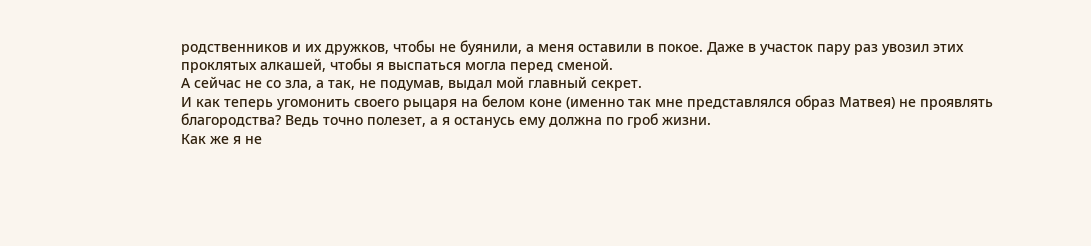родственников и их дружков, чтобы не буянили, а меня оставили в покое. Даже в участок пару раз увозил этих проклятых алкашей, чтобы я выспаться могла перед сменой.
А сейчас не со зла, а так, не подумав, выдал мой главный секрет.
И как теперь угомонить своего рыцаря на белом коне (именно так мне представлялся образ Матвея) не проявлять благородства? Ведь точно полезет, а я останусь ему должна по гроб жизни.
Как же я не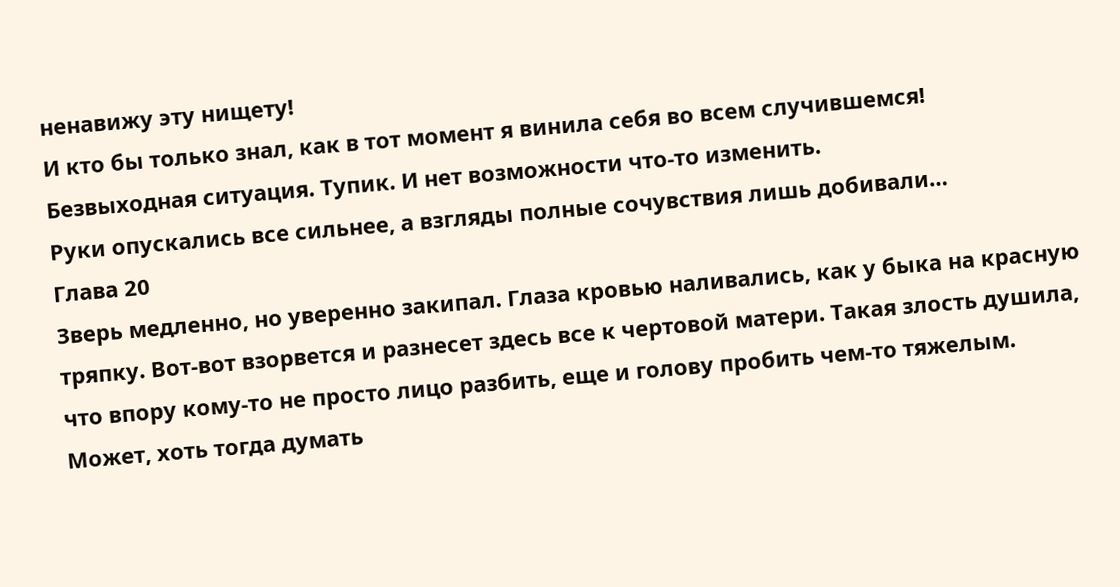ненавижу эту нищету!
И кто бы только знал, как в тот момент я винила себя во всем случившемся!
Безвыходная ситуация. Тупик. И нет возможности что-то изменить.
Руки опускались все сильнее, а взгляды полные сочувствия лишь добивали…
Глава 20
Зверь медленно, но уверенно закипал. Глаза кровью наливались, как у быка на красную тряпку. Вот-вот взорвется и разнесет здесь все к чертовой матери. Такая злость душила, что впору кому-то не просто лицо разбить, еще и голову пробить чем-то тяжелым.
Может, хоть тогда думать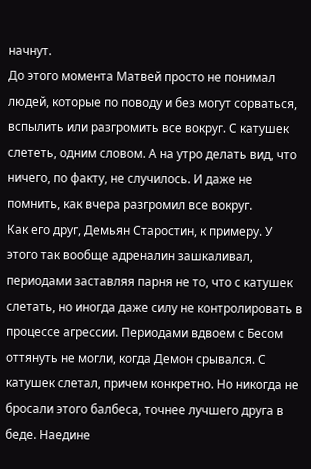начнут.
До этого момента Матвей просто не понимал людей, которые по поводу и без могут сорваться, вспылить или разгромить все вокруг. С катушек слететь, одним словом. А на утро делать вид, что ничего, по факту, не случилось. И даже не помнить, как вчера разгромил все вокруг.
Как его друг, Демьян Старостин, к примеру. У этого так вообще адреналин зашкаливал, периодами заставляя парня не то, что с катушек слетать, но иногда даже силу не контролировать в процессе агрессии. Периодами вдвоем с Бесом оттянуть не могли, когда Демон срывался. С катушек слетал, причем конкретно. Но никогда не бросали этого балбеса, точнее лучшего друга в беде. Наедине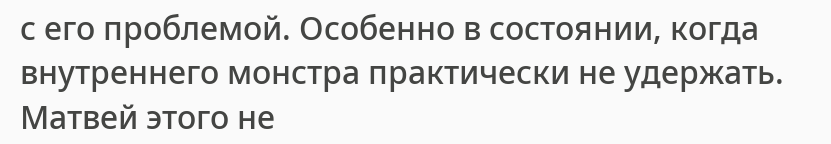с его проблемой. Особенно в состоянии, когда внутреннего монстра практически не удержать.
Матвей этого не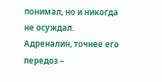понимал, но и никогда не осуждал. Адреналин, точнее его передоз –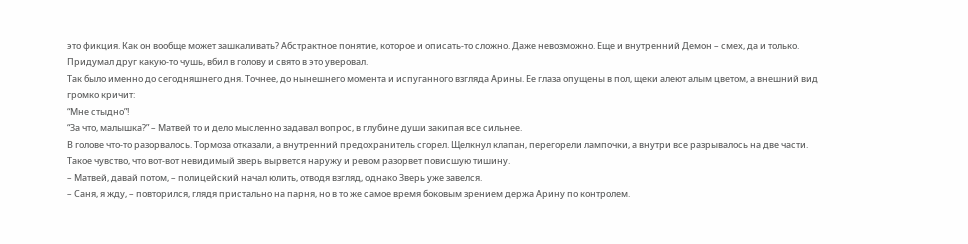это фикция. Как он вообще может зашкаливать? Абстрактное понятие, которое и описать-то сложно. Даже невозможно. Еще и внутренний Демон – смех, да и только. Придумал друг какую-то чушь, вбил в голову и свято в это уверовал.
Так было именно до сегодняшнего дня. Точнее, до нынешнего момента и испуганного взгляда Арины. Ее глаза опущены в пол, щеки алеют алым цветом, а внешний вид громко кричит:
“Мне стыдно”!
“За что, малышка?” – Матвей то и дело мысленно задавал вопрос, в глубине души закипая все сильнее.
В голове что-то разорвалось. Тормоза отказали, а внутренний предохранитель сгорел. Щелкнул клапан, перегорели лампочки, а внутри все разрывалось на две части. Такое чувство, что вот-вот невидимый зверь вырвется наружу и ревом разорвет повисшую тишину.
– Матвей, давай потом, – полицейский начал юлить, отводя взгляд, однако Зверь уже завелся.
– Саня, я жду, – повторился, глядя пристально на парня, но в то же самое время боковым зрением держа Арину по контролем.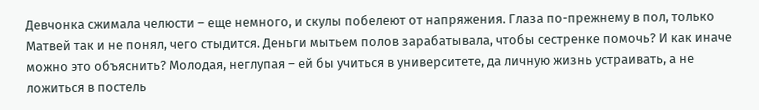Девчонка сжимала челюсти – еще немного, и скулы побелеют от напряжения. Глаза по-прежнему в пол, только Матвей так и не понял, чего стыдится. Деньги мытьем полов зарабатывала, чтобы сестренке помочь? И как иначе можно это объяснить? Молодая, неглупая – ей бы учиться в университете, да личную жизнь устраивать, а не ложиться в постель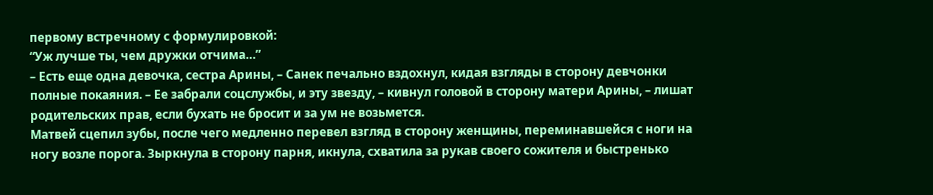первому встречному с формулировкой:
“Уж лучше ты, чем дружки отчима…”
– Есть еще одна девочка, сестра Арины, – Санек печально вздохнул, кидая взгляды в сторону девчонки полные покаяния. – Ее забрали соцслужбы, и эту звезду, – кивнул головой в сторону матери Арины, – лишат родительских прав, если бухать не бросит и за ум не возьмется.
Матвей сцепил зубы, после чего медленно перевел взгляд в сторону женщины, переминавшейся с ноги на ногу возле порога. Зыркнула в сторону парня, икнула, схватила за рукав своего сожителя и быстренько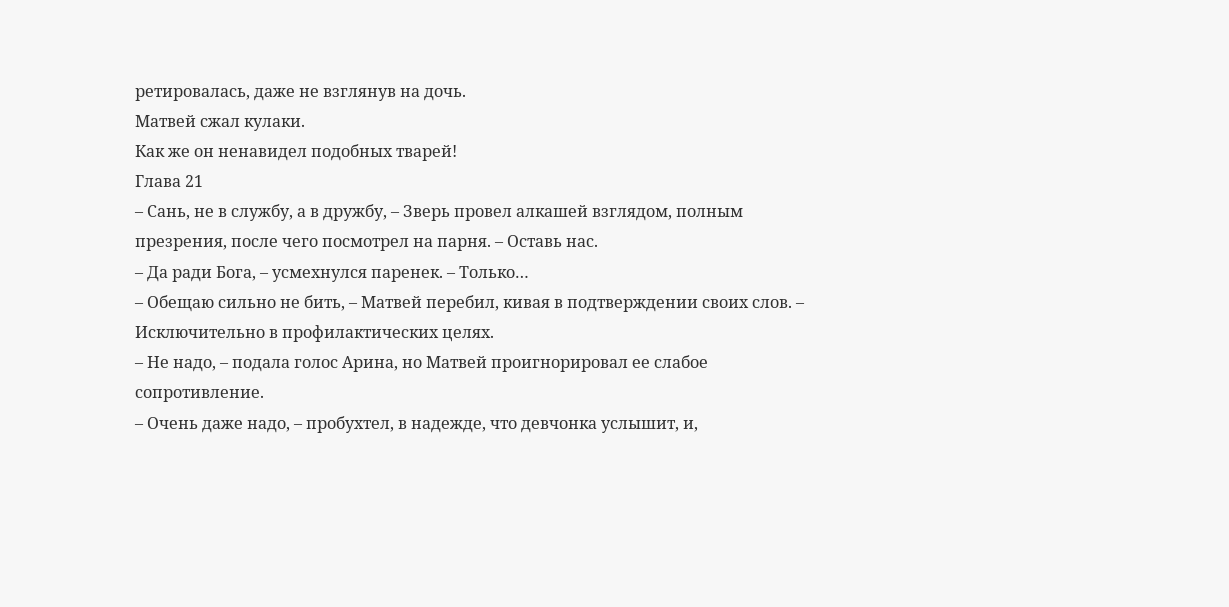ретировалась, даже не взглянув на дочь.
Матвей сжал кулаки.
Как же он ненавидел подобных тварей!
Глава 21
– Сань, не в службу, а в дружбу, – Зверь провел алкашей взглядом, полным презрения, после чего посмотрел на парня. – Оставь нас.
– Да ради Бога, – усмехнулся паренек. – Только…
– Обещаю сильно не бить, – Матвей перебил, кивая в подтверждении своих слов. – Исключительно в профилактических целях.
– Не надо, – подала голос Арина, но Матвей проигнорировал ее слабое сопротивление.
– Очень даже надо, – пробухтел, в надежде, что девчонка услышит, и,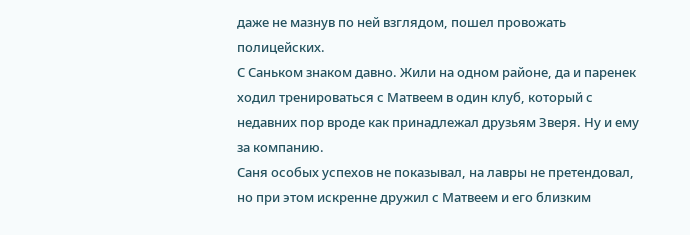даже не мазнув по ней взглядом, пошел провожать полицейских.
С Саньком знаком давно. Жили на одном районе, да и паренек ходил тренироваться с Матвеем в один клуб, который с недавних пор вроде как принадлежал друзьям Зверя. Ну и ему за компанию.
Саня особых успехов не показывал, на лавры не претендовал, но при этом искренне дружил с Матвеем и его близким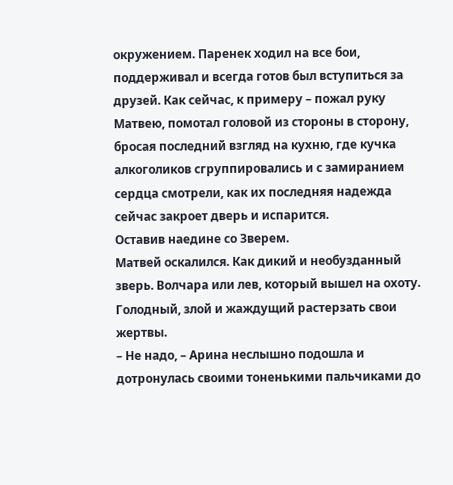окружением. Паренек ходил на все бои, поддерживал и всегда готов был вступиться за друзей. Как сейчас, к примеру – пожал руку Матвею, помотал головой из стороны в сторону, бросая последний взгляд на кухню, где кучка алкоголиков сгруппировались и с замиранием сердца смотрели, как их последняя надежда сейчас закроет дверь и испарится.
Оставив наедине со Зверем.
Матвей оскалился. Как дикий и необузданный зверь. Волчара или лев, который вышел на охоту. Голодный, злой и жаждущий растерзать свои жертвы.
– Не надо, – Арина неслышно подошла и дотронулась своими тоненькими пальчиками до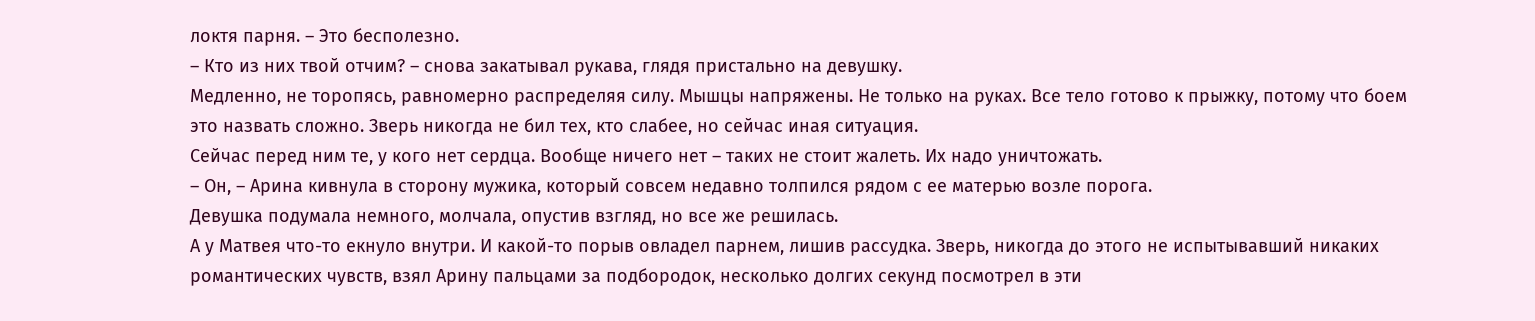локтя парня. – Это бесполезно.
– Кто из них твой отчим? – снова закатывал рукава, глядя пристально на девушку.
Медленно, не торопясь, равномерно распределяя силу. Мышцы напряжены. Не только на руках. Все тело готово к прыжку, потому что боем это назвать сложно. Зверь никогда не бил тех, кто слабее, но сейчас иная ситуация.
Сейчас перед ним те, у кого нет сердца. Вообще ничего нет – таких не стоит жалеть. Их надо уничтожать.
– Он, – Арина кивнула в сторону мужика, который совсем недавно толпился рядом с ее матерью возле порога.
Девушка подумала немного, молчала, опустив взгляд, но все же решилась.
А у Матвея что-то екнуло внутри. И какой-то порыв овладел парнем, лишив рассудка. Зверь, никогда до этого не испытывавший никаких романтических чувств, взял Арину пальцами за подбородок, несколько долгих секунд посмотрел в эти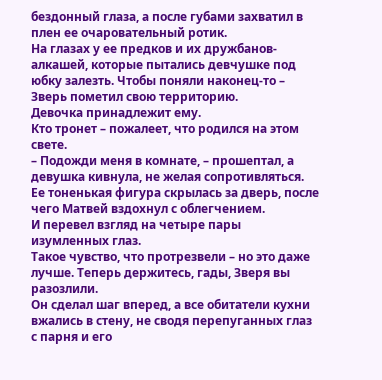бездонный глаза, а после губами захватил в плен ее очаровательный ротик.
На глазах у ее предков и их дружбанов-алкашей, которые пытались девчушке под юбку залезть. Чтобы поняли наконец-то – Зверь пометил свою территорию.
Девочка принадлежит ему.
Кто тронет – пожалеет, что родился на этом свете.
– Подожди меня в комнате, – прошептал, а девушка кивнула, не желая сопротивляться.
Ее тоненькая фигура скрылась за дверь, после чего Матвей вздохнул с облегчением.
И перевел взгляд на четыре пары изумленных глаз.
Такое чувство, что протрезвели – но это даже лучше. Теперь держитесь, гады, Зверя вы разозлили.
Он сделал шаг вперед, а все обитатели кухни вжались в стену, не сводя перепуганных глаз с парня и его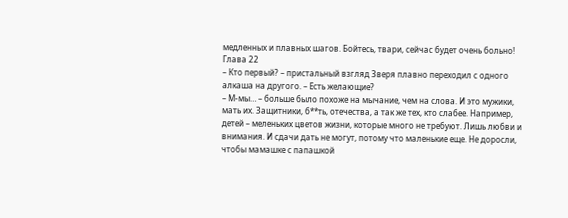медленных и плавных шагов. Бойтесь, твари, сейчас будет очень больно!
Глава 22
– Кто первый? – пристальный взгляд Зверя плавно переходил с одного алкаша на другого. – Есть желающие?
– М-мы… – больше было похоже на мычание, чем на слова. И это мужики, мать их. Защитники, б**ть, отечества, а так же тех, кто слабее. Например, детей – меленьких цветов жизни, которые много не требуют. Лишь любви и внимания. И сдачи дать не могут, потому что маленькие еще. Не доросли, чтобы мамашке с папашкой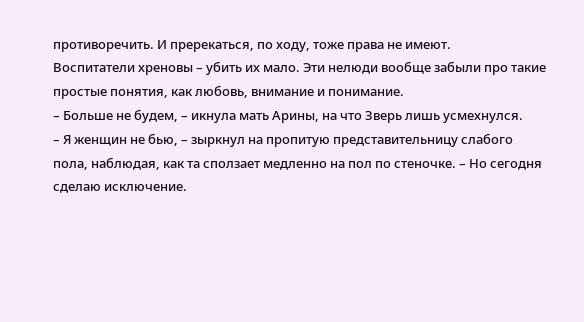противоречить. И пререкаться, по ходу, тоже права не имеют.
Воспитатели хреновы – убить их мало. Эти нелюди вообще забыли про такие простые понятия, как любовь, внимание и понимание.
– Больше не будем, – икнула мать Арины, на что Зверь лишь усмехнулся.
– Я женщин не бью, – зыркнул на пропитую представительницу слабого пола, наблюдая, как та сползает медленно на пол по стеночке. – Но сегодня сделаю исключение.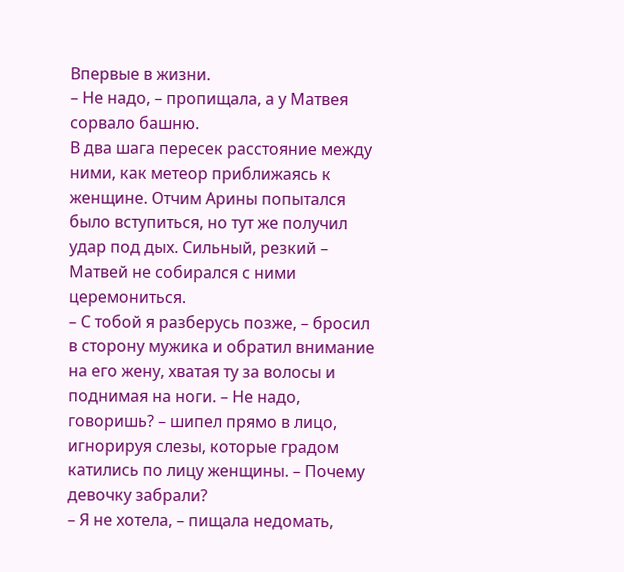Впервые в жизни.
– Не надо, – пропищала, а у Матвея сорвало башню.
В два шага пересек расстояние между ними, как метеор приближаясь к женщине. Отчим Арины попытался было вступиться, но тут же получил удар под дых. Сильный, резкий – Матвей не собирался с ними церемониться.
– С тобой я разберусь позже, – бросил в сторону мужика и обратил внимание на его жену, хватая ту за волосы и поднимая на ноги. – Не надо, говоришь? – шипел прямо в лицо, игнорируя слезы, которые градом катились по лицу женщины. – Почему девочку забрали?
– Я не хотела, – пищала недомать,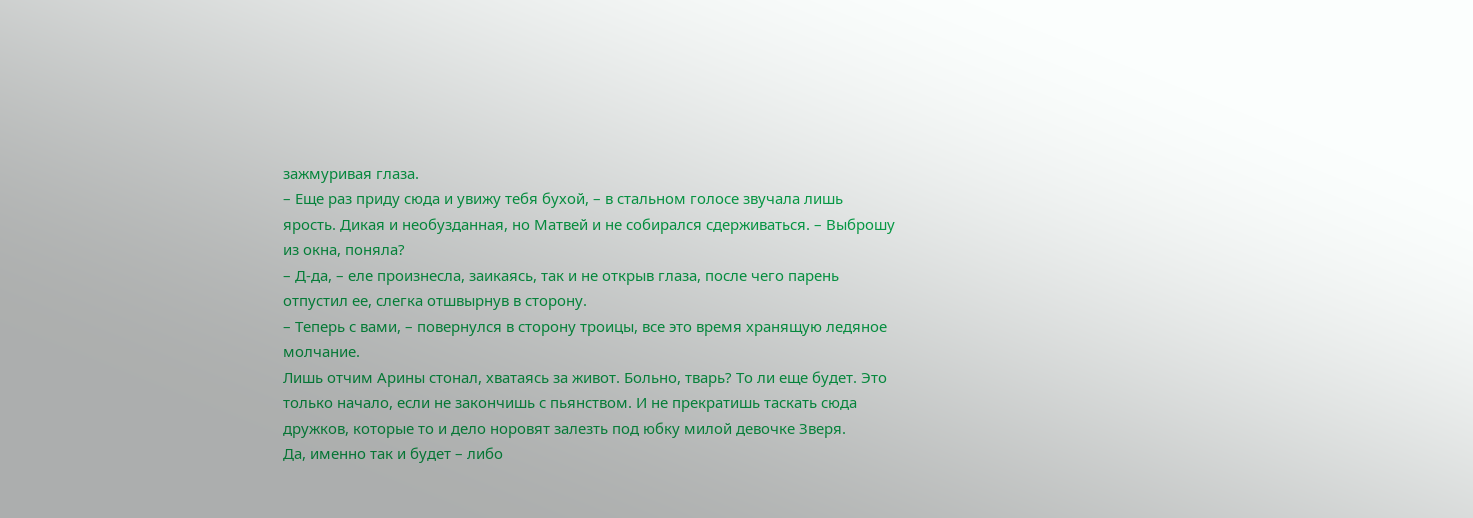зажмуривая глаза.
– Еще раз приду сюда и увижу тебя бухой, – в стальном голосе звучала лишь ярость. Дикая и необузданная, но Матвей и не собирался сдерживаться. – Выброшу из окна, поняла?
– Д-да, – еле произнесла, заикаясь, так и не открыв глаза, после чего парень отпустил ее, слегка отшвырнув в сторону.
– Теперь с вами, – повернулся в сторону троицы, все это время хранящую ледяное молчание.
Лишь отчим Арины стонал, хватаясь за живот. Больно, тварь? То ли еще будет. Это только начало, если не закончишь с пьянством. И не прекратишь таскать сюда дружков, которые то и дело норовят залезть под юбку милой девочке Зверя.
Да, именно так и будет – либо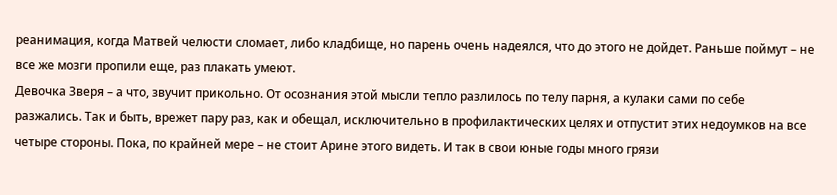реанимация, когда Матвей челюсти сломает, либо кладбище, но парень очень надеялся, что до этого не дойдет. Раньше поймут – не все же мозги пропили еще, раз плакать умеют.
Девочка Зверя – а что, звучит прикольно. От осознания этой мысли тепло разлилось по телу парня, а кулаки сами по себе разжались. Так и быть, врежет пару раз, как и обещал, исключительно в профилактических целях и отпустит этих недоумков на все четыре стороны. Пока, по крайней мере – не стоит Арине этого видеть. И так в свои юные годы много грязи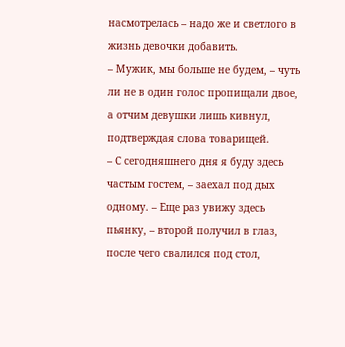насмотрелась – надо же и светлого в жизнь девочки добавить.
– Мужик, мы больше не будем, – чуть ли не в один голос пропищали двое, а отчим девушки лишь кивнул, подтверждая слова товарищей.
– С сегодняшнего дня я буду здесь частым гостем, – заехал под дых одному. – Еще раз увижу здесь пьянку, – второй получил в глаз, после чего свалился под стол,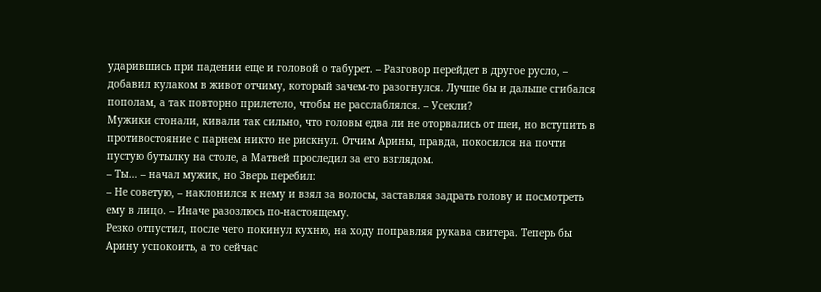ударившись при падении еще и головой о табурет. – Разговор перейдет в другое русло, – добавил кулаком в живот отчиму, который зачем-то разогнулся. Лучше бы и дальше сгибался пополам, а так повторно прилетело, чтобы не расслаблялся. – Усекли?
Мужики стонали, кивали так сильно, что головы едва ли не оторвались от шеи, но вступить в противостояние с парнем никто не рискнул. Отчим Арины, правда, покосился на почти пустую бутылку на столе, а Матвей проследил за его взглядом.
– Ты… – начал мужик, но Зверь перебил:
– Не советую, – наклонился к нему и взял за волосы, заставляя задрать голову и посмотреть ему в лицо. – Иначе разозлюсь по-настоящему.
Резко отпустил, после чего покинул кухню, на ходу поправляя рукава свитера. Теперь бы Арину успокоить, а то сейчас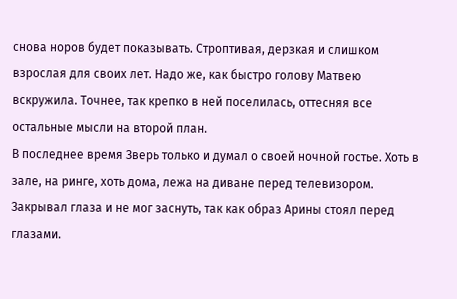снова норов будет показывать. Строптивая, дерзкая и слишком взрослая для своих лет. Надо же, как быстро голову Матвею вскружила. Точнее, так крепко в ней поселилась, оттесняя все остальные мысли на второй план.
В последнее время Зверь только и думал о своей ночной гостье. Хоть в зале, на ринге, хоть дома, лежа на диване перед телевизором. Закрывал глаза и не мог заснуть, так как образ Арины стоял перед глазами.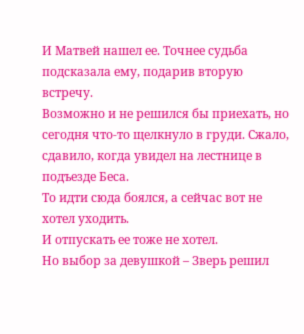И Матвей нашел ее. Точнее судьба подсказала ему, подарив вторую встречу.
Возможно и не решился бы приехать, но сегодня что-то щелкнуло в груди. Сжало, сдавило, когда увидел на лестнице в подъезде Беса.
То идти сюда боялся, а сейчас вот не хотел уходить.
И отпускать ее тоже не хотел.
Но выбор за девушкой – Зверь решил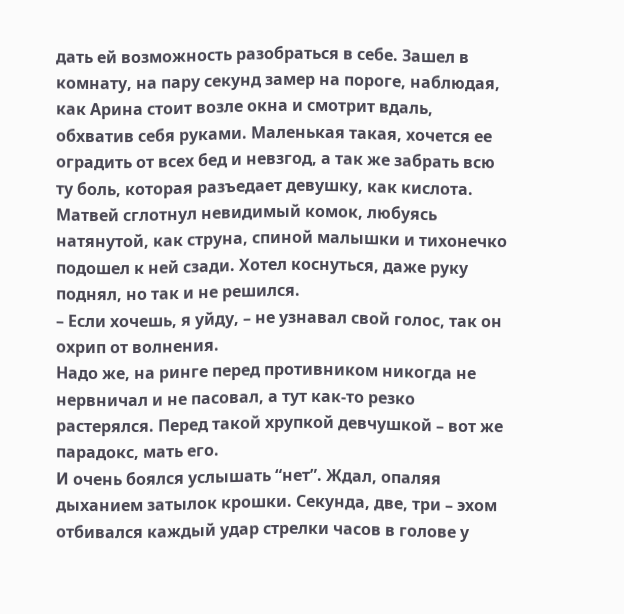дать ей возможность разобраться в себе. Зашел в комнату, на пару секунд замер на пороге, наблюдая, как Арина стоит возле окна и смотрит вдаль, обхватив себя руками. Маленькая такая, хочется ее оградить от всех бед и невзгод, а так же забрать всю ту боль, которая разъедает девушку, как кислота.
Матвей сглотнул невидимый комок, любуясь натянутой, как струна, спиной малышки и тихонечко подошел к ней сзади. Хотел коснуться, даже руку поднял, но так и не решился.
– Если хочешь, я уйду, – не узнавал свой голос, так он охрип от волнения.
Надо же, на ринге перед противником никогда не нервничал и не пасовал, а тут как-то резко растерялся. Перед такой хрупкой девчушкой – вот же парадокс, мать его.
И очень боялся услышать “нет”. Ждал, опаляя дыханием затылок крошки. Секунда, две, три – эхом отбивался каждый удар стрелки часов в голове у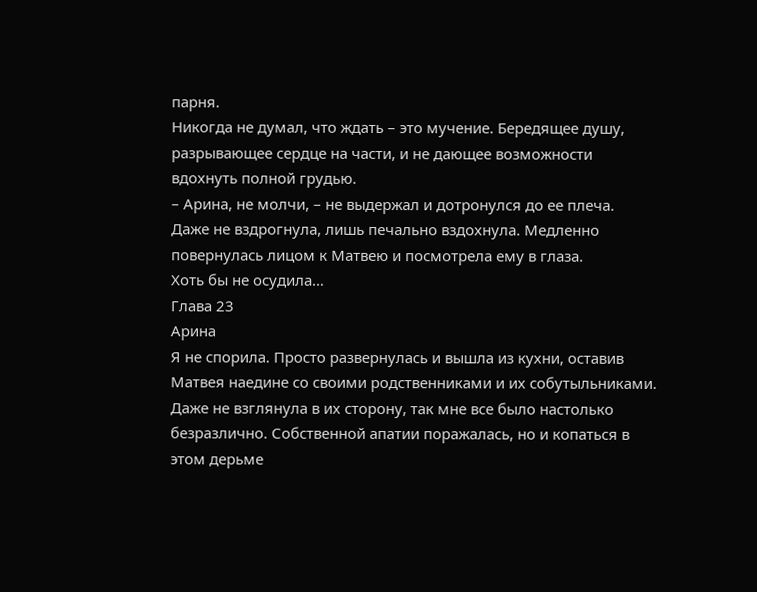парня.
Никогда не думал, что ждать – это мучение. Бередящее душу, разрывающее сердце на части, и не дающее возможности вдохнуть полной грудью.
– Арина, не молчи, – не выдержал и дотронулся до ее плеча.
Даже не вздрогнула, лишь печально вздохнула. Медленно повернулась лицом к Матвею и посмотрела ему в глаза.
Хоть бы не осудила…
Глава 23
Арина
Я не спорила. Просто развернулась и вышла из кухни, оставив Матвея наедине со своими родственниками и их собутыльниками. Даже не взглянула в их сторону, так мне все было настолько безразлично. Собственной апатии поражалась, но и копаться в этом дерьме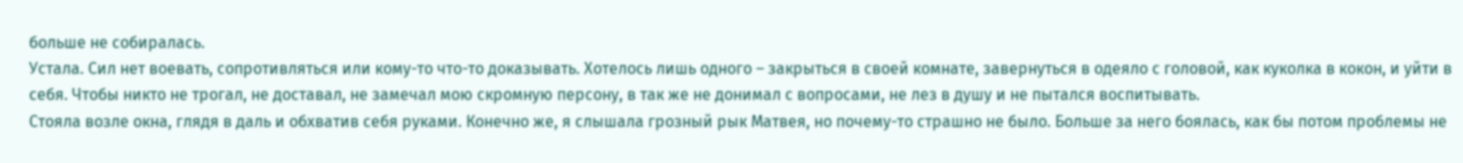больше не собиралась.
Устала. Сил нет воевать, сопротивляться или кому-то что-то доказывать. Хотелось лишь одного – закрыться в своей комнате, завернуться в одеяло с головой, как куколка в кокон, и уйти в себя. Чтобы никто не трогал, не доставал, не замечал мою скромную персону, в так же не донимал с вопросами, не лез в душу и не пытался воспитывать.
Стояла возле окна, глядя в даль и обхватив себя руками. Конечно же, я слышала грозный рык Матвея, но почему-то страшно не было. Больше за него боялась, как бы потом проблемы не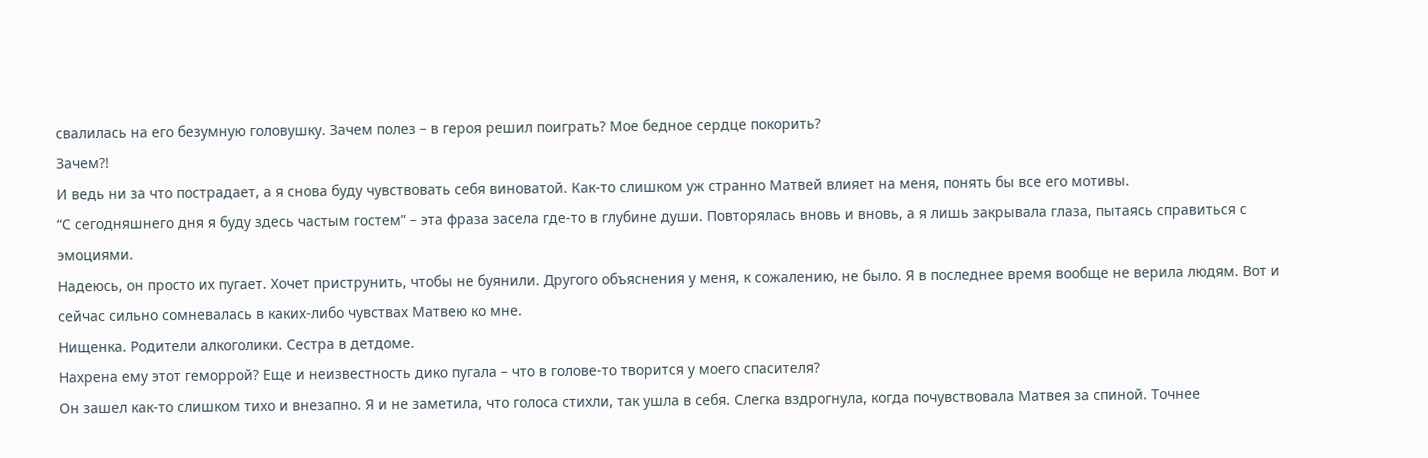свалилась на его безумную головушку. Зачем полез – в героя решил поиграть? Мое бедное сердце покорить?
Зачем?!
И ведь ни за что пострадает, а я снова буду чувствовать себя виноватой. Как-то слишком уж странно Матвей влияет на меня, понять бы все его мотивы.
“С сегодняшнего дня я буду здесь частым гостем” – эта фраза засела где-то в глубине души. Повторялась вновь и вновь, а я лишь закрывала глаза, пытаясь справиться с эмоциями.
Надеюсь, он просто их пугает. Хочет приструнить, чтобы не буянили. Другого объяснения у меня, к сожалению, не было. Я в последнее время вообще не верила людям. Вот и сейчас сильно сомневалась в каких-либо чувствах Матвею ко мне.
Нищенка. Родители алкоголики. Сестра в детдоме.
Нахрена ему этот геморрой? Еще и неизвестность дико пугала – что в голове-то творится у моего спасителя?
Он зашел как-то слишком тихо и внезапно. Я и не заметила, что голоса стихли, так ушла в себя. Слегка вздрогнула, когда почувствовала Матвея за спиной. Точнее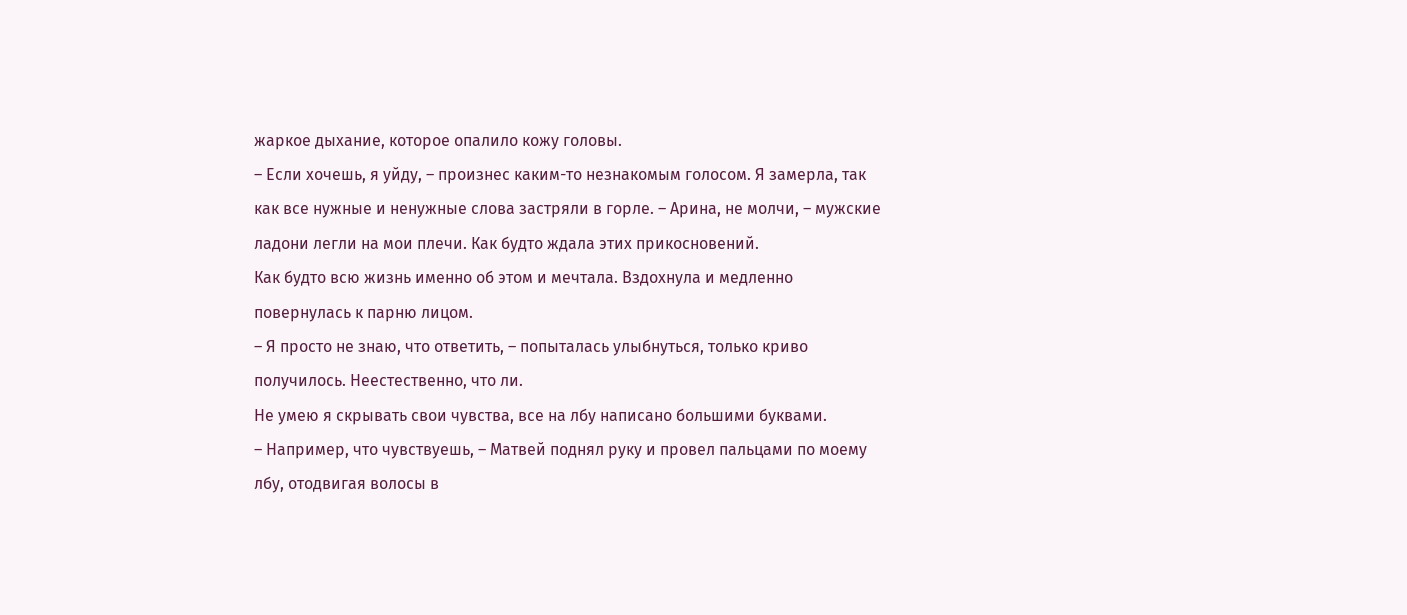жаркое дыхание, которое опалило кожу головы.
– Если хочешь, я уйду, – произнес каким-то незнакомым голосом. Я замерла, так как все нужные и ненужные слова застряли в горле. – Арина, не молчи, – мужские ладони легли на мои плечи. Как будто ждала этих прикосновений.
Как будто всю жизнь именно об этом и мечтала. Вздохнула и медленно повернулась к парню лицом.
– Я просто не знаю, что ответить, – попыталась улыбнуться, только криво получилось. Неестественно, что ли.
Не умею я скрывать свои чувства, все на лбу написано большими буквами.
– Например, что чувствуешь, – Матвей поднял руку и провел пальцами по моему лбу, отодвигая волосы в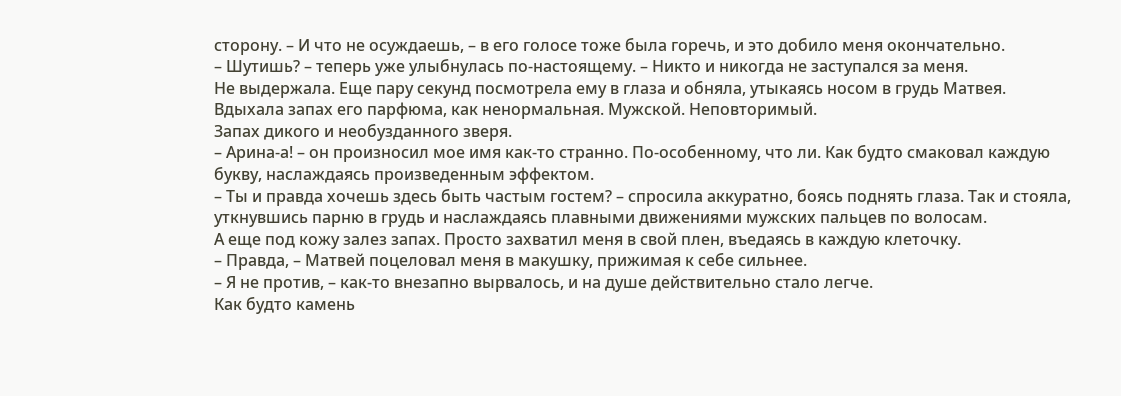сторону. – И что не осуждаешь, – в его голосе тоже была горечь, и это добило меня окончательно.
– Шутишь? – теперь уже улыбнулась по-настоящему. – Никто и никогда не заступался за меня.
Не выдержала. Еще пару секунд посмотрела ему в глаза и обняла, утыкаясь носом в грудь Матвея. Вдыхала запах его парфюма, как ненормальная. Мужской. Неповторимый.
Запах дикого и необузданного зверя.
– Арина-а! – он произносил мое имя как-то странно. По-особенному, что ли. Как будто смаковал каждую букву, наслаждаясь произведенным эффектом.
– Ты и правда хочешь здесь быть частым гостем? – спросила аккуратно, боясь поднять глаза. Так и стояла, уткнувшись парню в грудь и наслаждаясь плавными движениями мужских пальцев по волосам.
А еще под кожу залез запах. Просто захватил меня в свой плен, въедаясь в каждую клеточку.
– Правда, – Матвей поцеловал меня в макушку, прижимая к себе сильнее.
– Я не против, – как-то внезапно вырвалось, и на душе действительно стало легче.
Как будто камень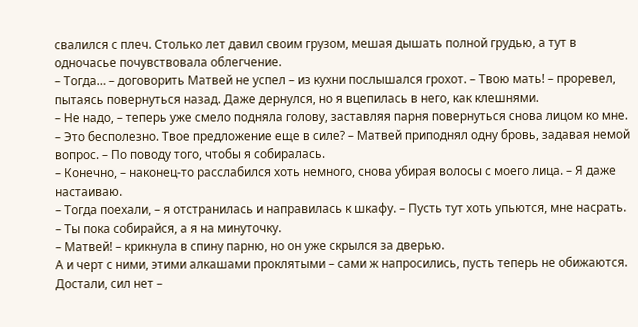свалился с плеч. Столько лет давил своим грузом, мешая дышать полной грудью, а тут в одночасье почувствовала облегчение.
– Тогда… – договорить Матвей не успел – из кухни послышался грохот. – Твою мать! – проревел, пытаясь повернуться назад. Даже дернулся, но я вцепилась в него, как клешнями.
– Не надо, – теперь уже смело подняла голову, заставляя парня повернуться снова лицом ко мне. – Это бесполезно. Твое предложение еще в силе? – Матвей приподнял одну бровь, задавая немой вопрос. – По поводу того, чтобы я собиралась.
– Конечно, – наконец-то расслабился хоть немного, снова убирая волосы с моего лица. – Я даже настаиваю.
– Тогда поехали, – я отстранилась и направилась к шкафу. – Пусть тут хоть упьются, мне насрать.
– Ты пока собирайся, а я на минуточку.
– Матвей! – крикнула в спину парню, но он уже скрылся за дверью.
А и черт с ними, этими алкашами проклятыми – сами ж напросились, пусть теперь не обижаются. Достали, сил нет –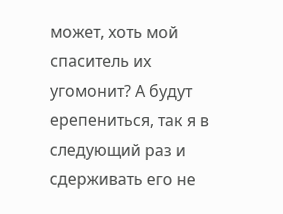может, хоть мой спаситель их угомонит? А будут ерепениться, так я в следующий раз и сдерживать его не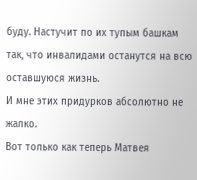буду. Настучит по их тупым башкам так, что инвалидами останутся на всю оставшуюся жизнь.
И мне этих придурков абсолютно не жалко.
Вот только как теперь Матвея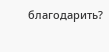благодарить?